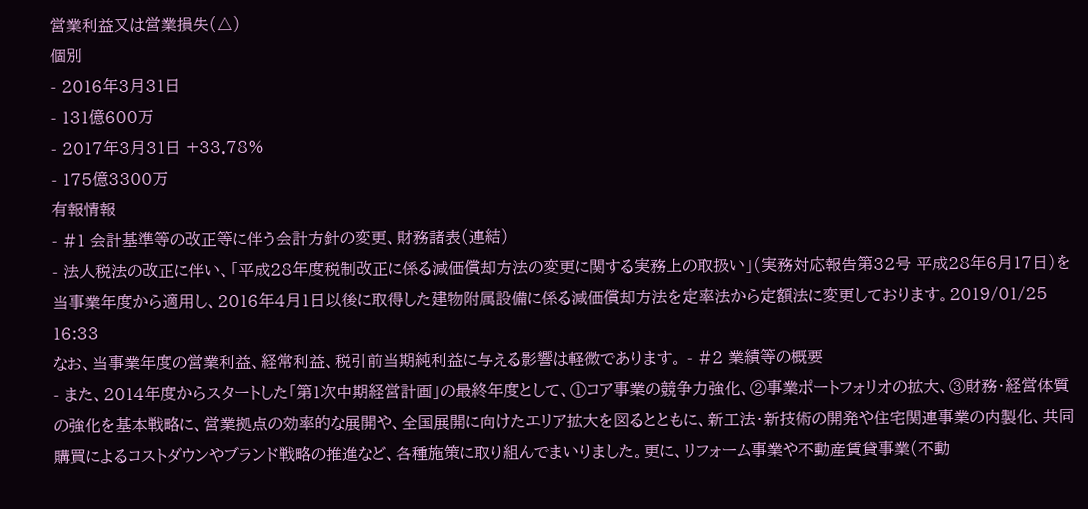営業利益又は営業損失(△)
個別
- 2016年3月31日
- 131億600万
- 2017年3月31日 +33.78%
- 175億3300万
有報情報
- #1 会計基準等の改正等に伴う会計方針の変更、財務諸表(連結)
- 法人税法の改正に伴い、「平成28年度税制改正に係る減価償却方法の変更に関する実務上の取扱い」(実務対応報告第32号 平成28年6月17日)を当事業年度から適用し、2016年4月1日以後に取得した建物附属設備に係る減価償却方法を定率法から定額法に変更しております。2019/01/25 16:33
なお、当事業年度の営業利益、経常利益、税引前当期純利益に与える影響は軽微であります。 - #2 業績等の概要
- また、2014年度からスタートした「第1次中期経営計画」の最終年度として、①コア事業の競争力強化、②事業ポートフォリオの拡大、③財務・経営体質の強化を基本戦略に、営業拠点の効率的な展開や、全国展開に向けたエリア拡大を図るとともに、新工法・新技術の開発や住宅関連事業の内製化、共同購買によるコストダウンやブランド戦略の推進など、各種施策に取り組んでまいりました。更に、リフォーム事業や不動産賃貸事業(不動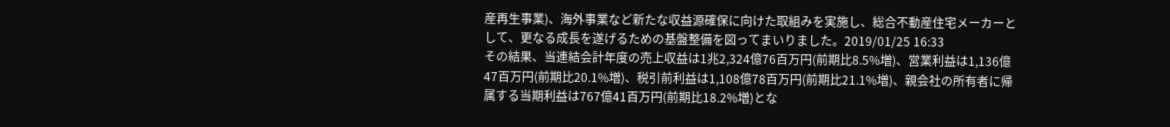産再生事業)、海外事業など新たな収益源確保に向けた取組みを実施し、総合不動産住宅メーカーとして、更なる成長を遂げるための基盤整備を図ってまいりました。2019/01/25 16:33
その結果、当連結会計年度の売上収益は1兆2,324億76百万円(前期比8.5%増)、営業利益は1,136億47百万円(前期比20.1%増)、税引前利益は1,108億78百万円(前期比21.1%増)、親会社の所有者に帰属する当期利益は767億41百万円(前期比18.2%増)とな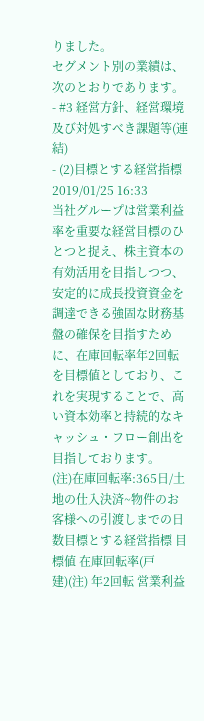りました。
セグメント別の業績は、次のとおりであります。 - #3 経営方針、経営環境及び対処すべき課題等(連結)
- (2)目標とする経営指標2019/01/25 16:33
当社グループは営業利益率を重要な経営目標のひとつと捉え、株主資本の有効活用を目指しつつ、安定的に成長投資資金を調達できる強固な財務基盤の確保を目指すために、在庫回転率年2回転を目標値としており、これを実現することで、高い資本効率と持続的なキャッシュ・フロー創出を目指しております。
(注)在庫回転率:365日/土地の仕入決済~物件のお客様への引渡しまでの日数目標とする経営指標 目標値 在庫回転率(戸建)(注) 年2回転 営業利益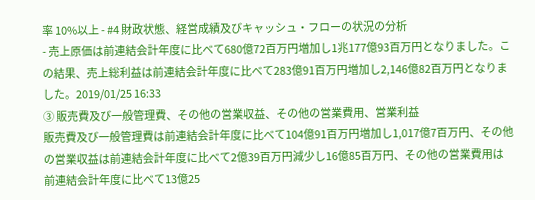率 10%以上 - #4 財政状態、経営成績及びキャッシュ・フローの状況の分析
- 売上原価は前連結会計年度に比べて680億72百万円増加し1兆177億93百万円となりました。この結果、売上総利益は前連結会計年度に比べて283億91百万円増加し2,146億82百万円となりました。2019/01/25 16:33
③ 販売費及び一般管理費、その他の営業収益、その他の営業費用、営業利益
販売費及び一般管理費は前連結会計年度に比べて104億91百万円増加し1,017億7百万円、その他の営業収益は前連結会計年度に比べて2億39百万円減少し16億85百万円、その他の営業費用は前連結会計年度に比べて13億25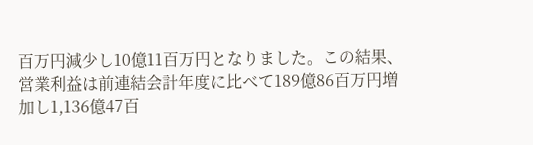百万円減少し10億11百万円となりました。この結果、営業利益は前連結会計年度に比べて189億86百万円増加し1,136億47百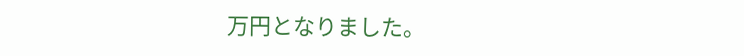万円となりました。